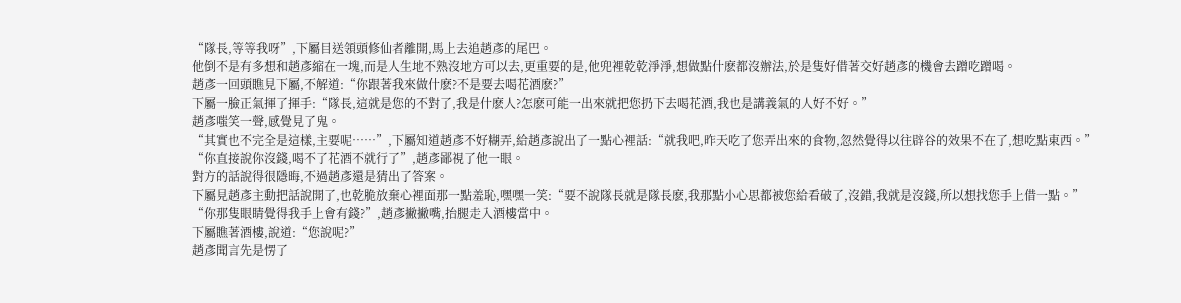“隊長,等等我呀”,下屬目送領頭修仙者離開,馬上去追趙彥的尾巴。
他倒不是有多想和趙彥縮在一塊,而是人生地不熟沒地方可以去,更重要的是,他兜裡乾乾淨淨,想做點什麽都沒辦法,於是隻好借著交好趙彥的機會去蹭吃蹭喝。
趙彥一回頭瞧見下屬,不解道:“你跟著我來做什麽?不是要去喝花酒麽?”
下屬一臉正氣揮了揮手:“隊長,這就是您的不對了,我是什麽人?怎麽可能一出來就把您扔下去喝花酒,我也是講義氣的人好不好。”
趙彥嗤笑一聲,感覺見了鬼。
“其實也不完全是這樣,主要呢……”,下屬知道趙彥不好糊弄,給趙彥說出了一點心裡話:“就我吧,昨天吃了您弄出來的食物,忽然覺得以往辟谷的效果不在了,想吃點東西。”
“你直接說你沒錢,喝不了花酒不就行了”,趙彥鄙視了他一眼。
對方的話說得很隱晦,不過趙彥還是猜出了答案。
下屬見趙彥主動把話說開了,也乾脆放棄心裡面那一點羞恥,嘿嘿一笑:“要不說隊長就是隊長麽,我那點小心思都被您給看破了,沒錯,我就是沒錢,所以想找您手上借一點。”
“你那隻眼睛覺得我手上會有錢?”,趙彥撇撇嘴,抬腿走入酒樓當中。
下屬瞧著酒樓,說道:“您說呢?”
趙彥聞言先是愣了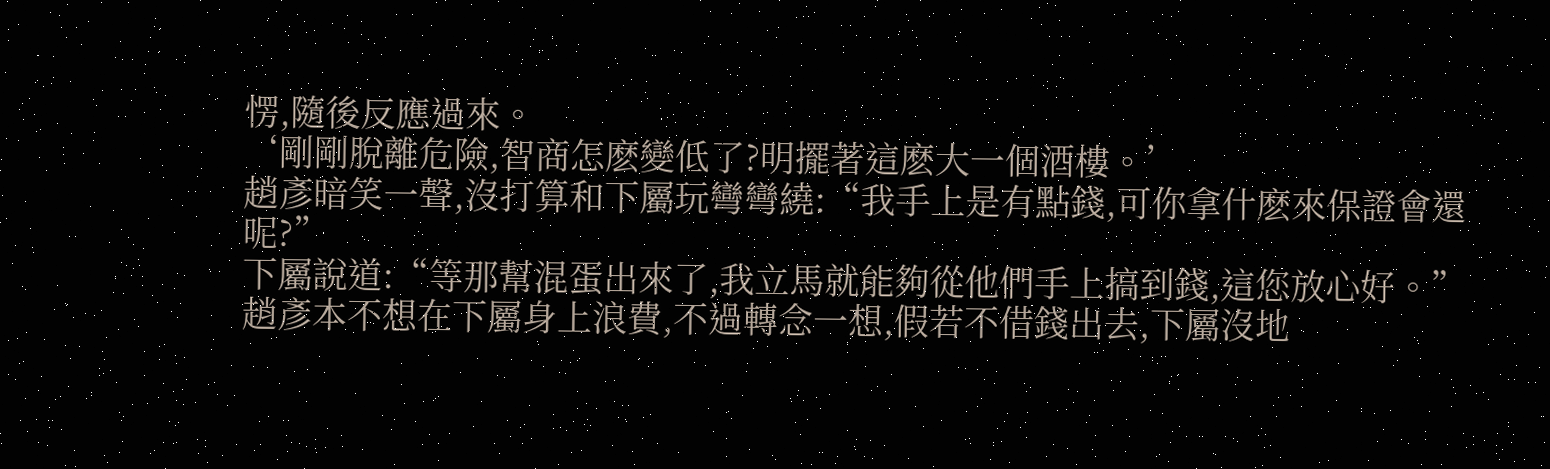愣,隨後反應過來。
‘剛剛脫離危險,智商怎麽變低了?明擺著這麽大一個酒樓。’
趙彥暗笑一聲,沒打算和下屬玩彎彎繞:“我手上是有點錢,可你拿什麽來保證會還呢?”
下屬說道:“等那幫混蛋出來了,我立馬就能夠從他們手上搞到錢,這您放心好。”
趙彥本不想在下屬身上浪費,不過轉念一想,假若不借錢出去,下屬沒地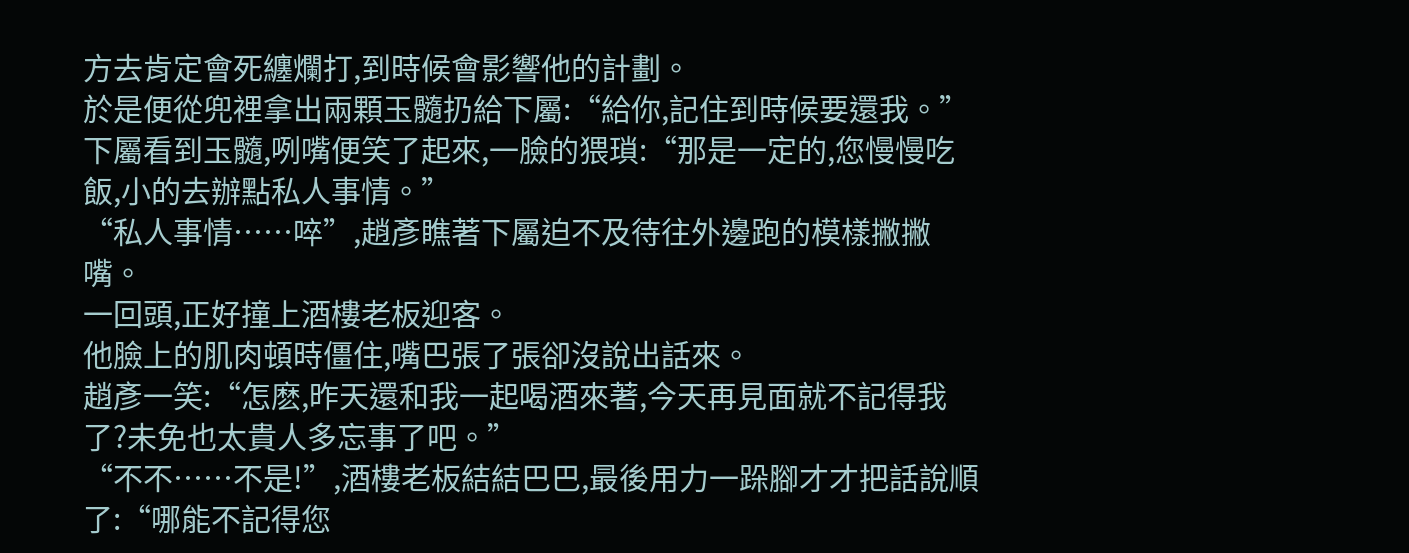方去肯定會死纏爛打,到時候會影響他的計劃。
於是便從兜裡拿出兩顆玉髓扔給下屬:“給你,記住到時候要還我。”
下屬看到玉髓,咧嘴便笑了起來,一臉的猥瑣:“那是一定的,您慢慢吃飯,小的去辦點私人事情。”
“私人事情……啐”,趙彥瞧著下屬迫不及待往外邊跑的模樣撇撇嘴。
一回頭,正好撞上酒樓老板迎客。
他臉上的肌肉頓時僵住,嘴巴張了張卻沒說出話來。
趙彥一笑:“怎麽,昨天還和我一起喝酒來著,今天再見面就不記得我了?未免也太貴人多忘事了吧。”
“不不……不是!”,酒樓老板結結巴巴,最後用力一跺腳才才把話說順了:“哪能不記得您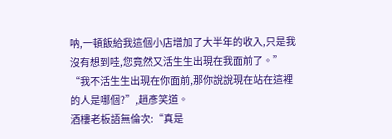呐,一頓飯給我這個小店增加了大半年的收入,只是我沒有想到哇,您竟然又活生生出現在我面前了。”
“我不活生生出現在你面前,那你說說現在站在這裡的人是哪個?”,趙彥笑道。
酒樓老板語無倫次:“真是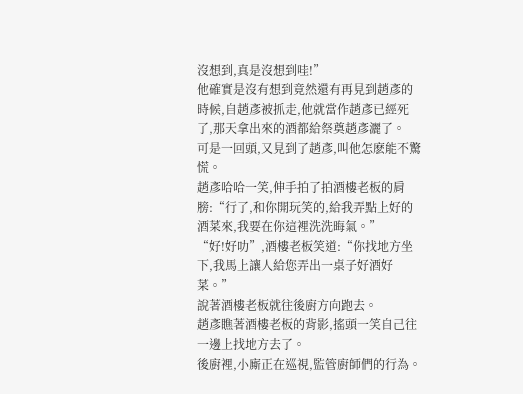沒想到,真是沒想到哇!”
他確實是沒有想到竟然還有再見到趙彥的時候,自趙彥被抓走,他就當作趙彥已經死了,那天拿出來的酒都給祭奠趙彥灑了。
可是一回頭,又見到了趙彥,叫他怎麽能不驚慌。
趙彥哈哈一笑,伸手拍了拍酒樓老板的肩膀:“行了,和你開玩笑的,給我弄點上好的酒菜來,我要在你這裡洗洗晦氣。”
“好!好叻”,酒樓老板笑道:“你找地方坐下,我馬上讓人給您弄出一桌子好酒好菜。”
說著酒樓老板就往後廚方向跑去。
趙彥瞧著酒樓老板的背影,搖頭一笑自己往一邊上找地方去了。
後廚裡,小廝正在巡視,監管廚師們的行為。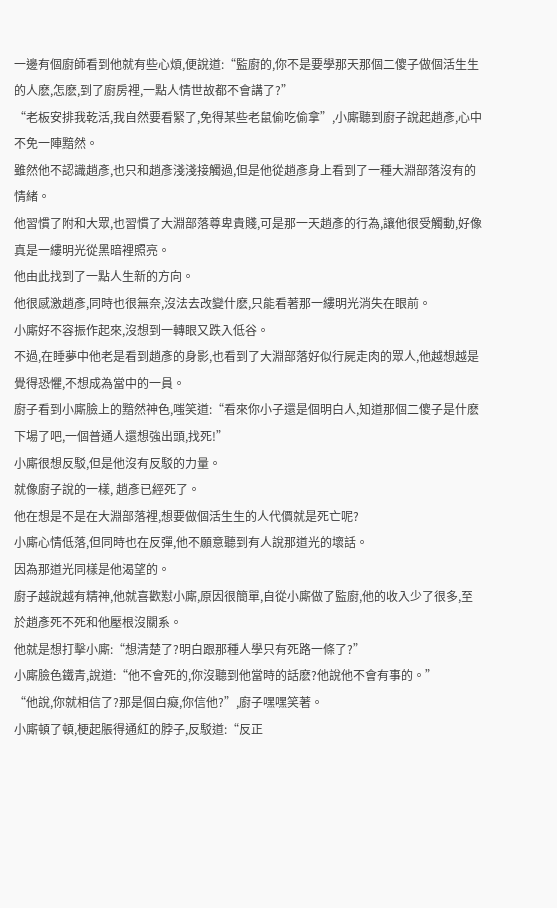一邊有個廚師看到他就有些心煩,便說道:“監廚的,你不是要學那天那個二傻子做個活生生的人麽,怎麽,到了廚房裡,一點人情世故都不會講了?”
“老板安排我乾活,我自然要看緊了,免得某些老鼠偷吃偷拿”,小廝聽到廚子說起趙彥,心中不免一陣黯然。
雖然他不認識趙彥,也只和趙彥淺淺接觸過,但是他從趙彥身上看到了一種大淵部落沒有的情緒。
他習慣了附和大眾,也習慣了大淵部落尊卑貴賤,可是那一天趙彥的行為,讓他很受觸動,好像真是一縷明光從黑暗裡照亮。
他由此找到了一點人生新的方向。
他很感激趙彥,同時也很無奈,沒法去改變什麽,只能看著那一縷明光消失在眼前。
小廝好不容振作起來,沒想到一轉眼又跌入低谷。
不過,在睡夢中他老是看到趙彥的身影,也看到了大淵部落好似行屍走肉的眾人,他越想越是覺得恐懼,不想成為當中的一員。
廚子看到小廝臉上的黯然神色,嗤笑道:“看來你小子還是個明白人,知道那個二傻子是什麽下場了吧,一個普通人還想強出頭,找死!”
小廝很想反駁,但是他沒有反駁的力量。
就像廚子說的一樣, 趙彥已經死了。
他在想是不是在大淵部落裡,想要做個活生生的人代價就是死亡呢?
小廝心情低落,但同時也在反彈,他不願意聽到有人說那道光的壞話。
因為那道光同樣是他渴望的。
廚子越說越有精神,他就喜歡懟小廝,原因很簡單,自從小廝做了監廚,他的收入少了很多,至於趙彥死不死和他壓根沒關系。
他就是想打擊小廝:“想清楚了?明白跟那種人學只有死路一條了?”
小廝臉色鐵青,說道:“他不會死的,你沒聽到他當時的話麽?他說他不會有事的。”
“他說,你就相信了?那是個白癡,你信他?”,廚子嘿嘿笑著。
小廝頓了頓,梗起脹得通紅的脖子,反駁道:“反正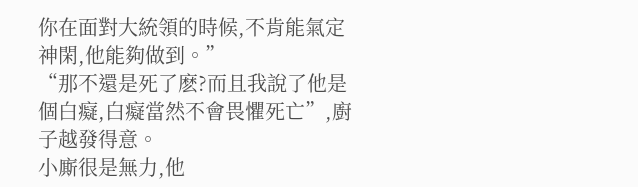你在面對大統領的時候,不肯能氣定神閑,他能夠做到。”
“那不還是死了麽?而且我說了他是個白癡,白癡當然不會畏懼死亡”,廚子越發得意。
小廝很是無力,他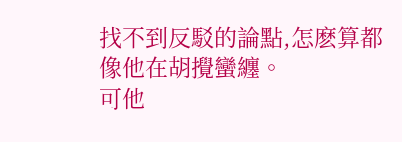找不到反駁的論點,怎麽算都像他在胡攪蠻纏。
可他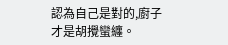認為自己是對的,廚子才是胡攪蠻纏。